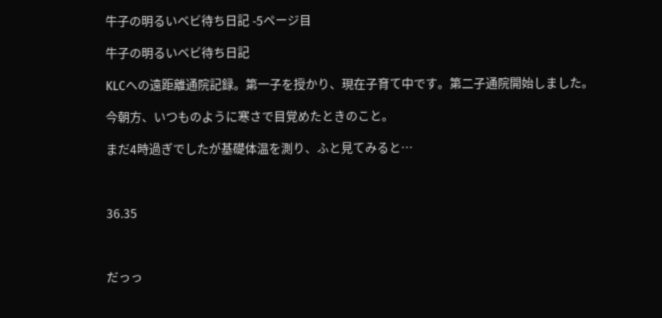牛子の明るいベビ待ち日記 -5ページ目

牛子の明るいベビ待ち日記

KLCへの遠距離通院記録。第一子を授かり、現在子育て中です。第二子通院開始しました。

今朝方、いつものように寒さで目覚めたときのこと。

まだ4時過ぎでしたが基礎体温を測り、ふと見てみると…



36.35



だっっ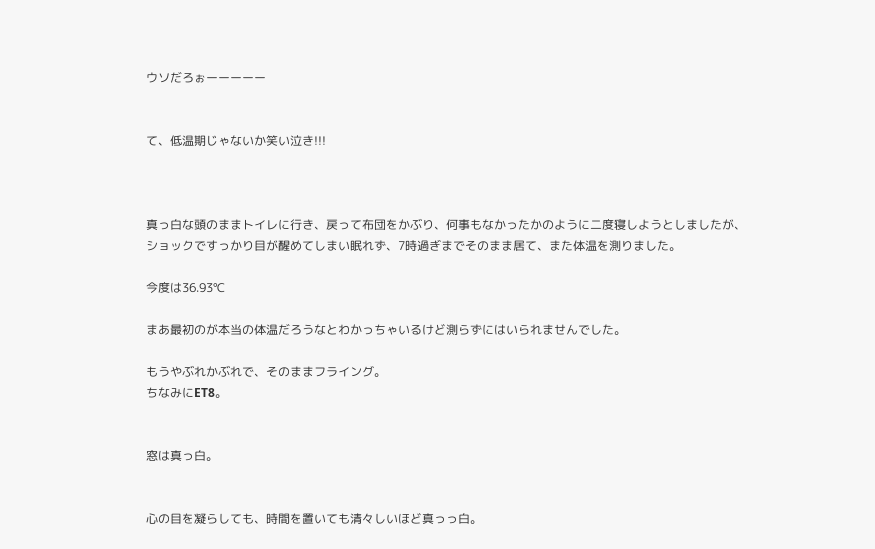ウソだろぉーーーーー


て、低温期じゃないか笑い泣き!!!



真っ白な頭のままトイレに行き、戻って布団をかぶり、何事もなかったかのように二度寝しようとしましたが、
ショックですっかり目が醒めてしまい眠れず、7時過ぎまでそのまま居て、また体温を測りました。

今度は36.93℃

まあ最初のが本当の体温だろうなとわかっちゃいるけど測らずにはいられませんでした。

もうやぶれかぶれで、そのままフライング。
ちなみにET8。


窓は真っ白。


心の目を凝らしても、時間を置いても清々しいほど真っっ白。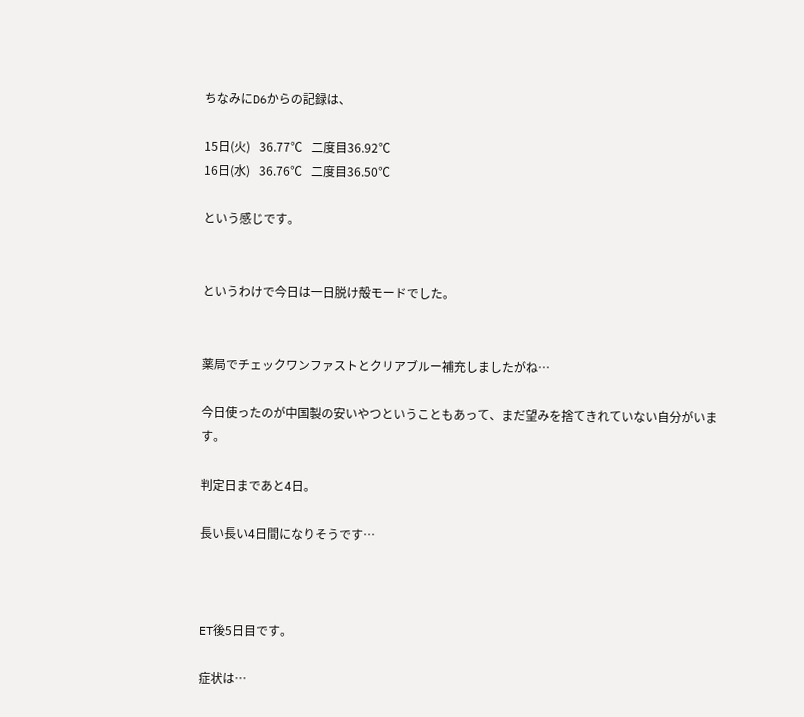ちなみにD6からの記録は、

15日(火)   36.77℃   二度目36.92℃
16日(水)   36.76℃   二度目36.50℃

という感じです。


というわけで今日は一日脱け殻モードでした。


薬局でチェックワンファストとクリアブルー補充しましたがね…

今日使ったのが中国製の安いやつということもあって、まだ望みを捨てきれていない自分がいます。

判定日まであと4日。

長い長い4日間になりそうです…



ET後5日目です。

症状は…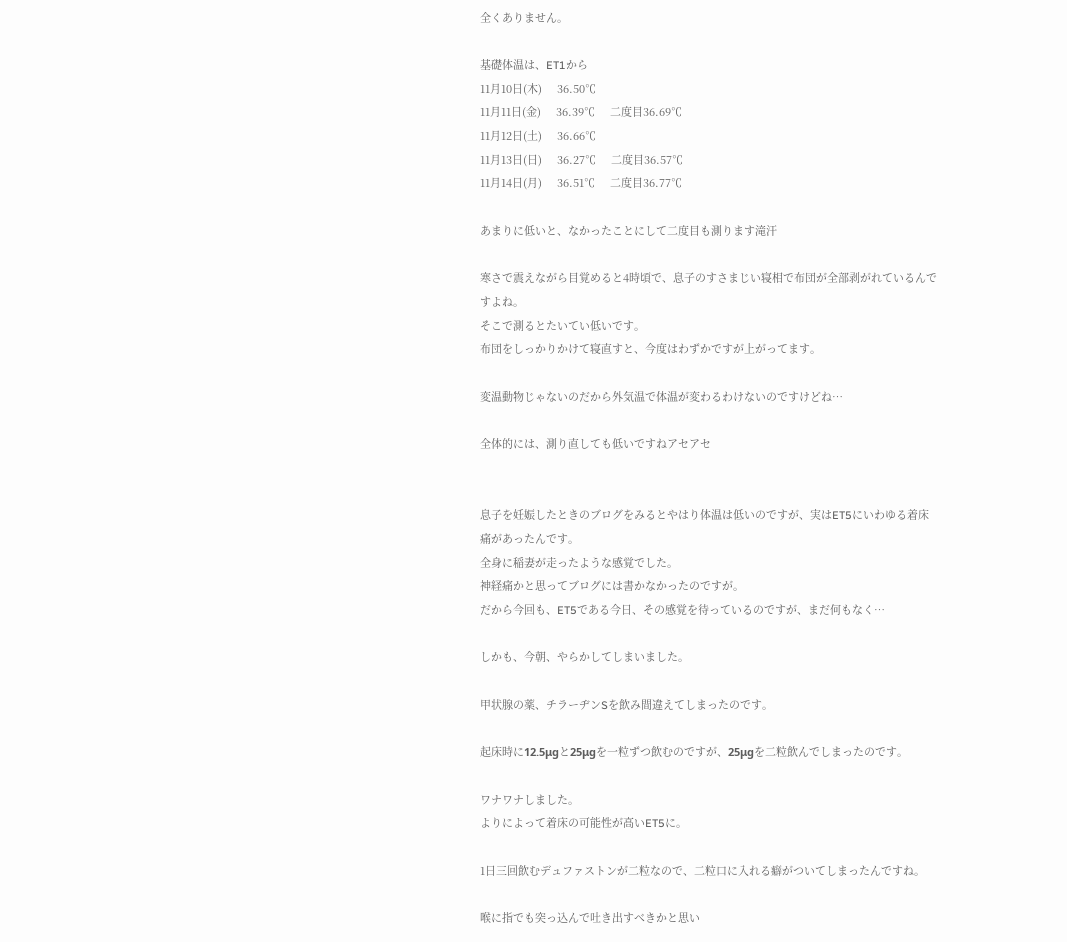全くありません。

基礎体温は、ET1から
11月10日(木)     36.50℃
11月11日(金)     36.39℃     二度目36.69℃
11月12日(土)     36.66℃
11月13日(日)     36.27℃     二度目36.57℃
11月14日(月)     36.51℃     二度目36.77℃

あまりに低いと、なかったことにして二度目も測ります滝汗

寒さで震えながら目覚めると4時頃で、息子のすさまじい寝相で布団が全部剥がれているんですよね。
そこで測るとたいてい低いです。
布団をしっかりかけて寝直すと、今度はわずかですが上がってます。

変温動物じゃないのだから外気温で体温が変わるわけないのですけどね…

全体的には、測り直しても低いですねアセアセ


息子を妊娠したときのブログをみるとやはり体温は低いのですが、実はET5にいわゆる着床痛があったんです。
全身に稲妻が走ったような感覚でした。
神経痛かと思ってブログには書かなかったのですが。
だから今回も、ET5である今日、その感覚を待っているのですが、まだ何もなく…

しかも、今朝、やらかしてしまいました。

甲状腺の薬、チラーヂンSを飲み間違えてしまったのです。

起床時に12.5μgと25μgを一粒ずつ飲むのですが、25μgを二粒飲んでしまったのです。

ワナワナしました。
よりによって着床の可能性が高いET5に。

1日三回飲むデュファストンが二粒なので、二粒口に入れる癖がついてしまったんですね。

喉に指でも突っ込んで吐き出すべきかと思い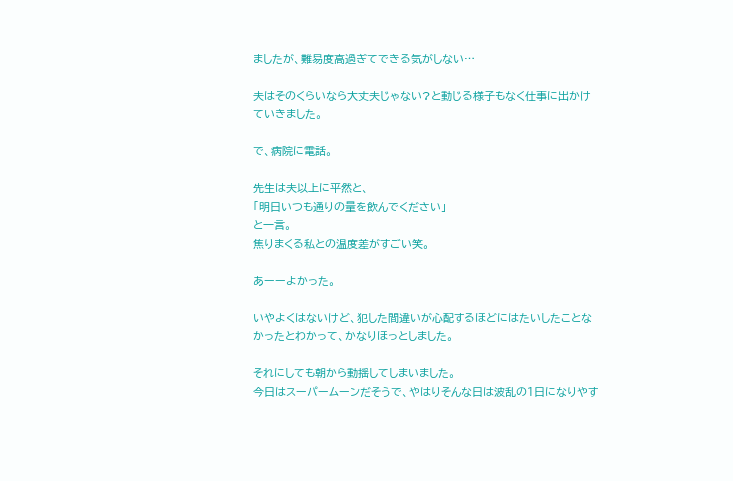ましたが、難易度高過ぎてできる気がしない…

夫はそのくらいなら大丈夫じゃない?と動じる様子もなく仕事に出かけていきました。

で、病院に電話。

先生は夫以上に平然と、
「明日いつも通りの量を飲んでください」
と一言。
焦りまくる私との温度差がすごい笑。

あーーよかった。

いやよくはないけど、犯した間違いが心配するほどにはたいしたことなかったとわかって、かなりほっとしました。

それにしても朝から動揺してしまいました。
今日はスーパームーンだそうで、やはりそんな日は波乱の1日になりやす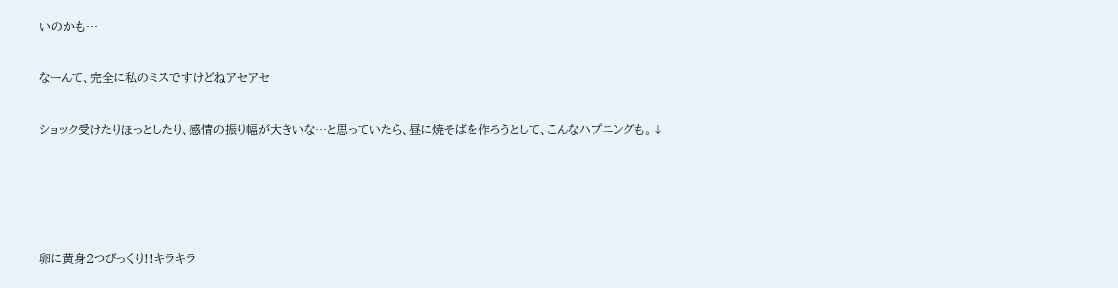いのかも…

なーんて、完全に私のミスですけどねアセアセ

ショック受けたりほっとしたり、感情の振り幅が大きいな…と思っていたら、昼に焼そばを作ろうとして、こんなハプニングも。↓




卵に黄身2つびっくり!!キラキラ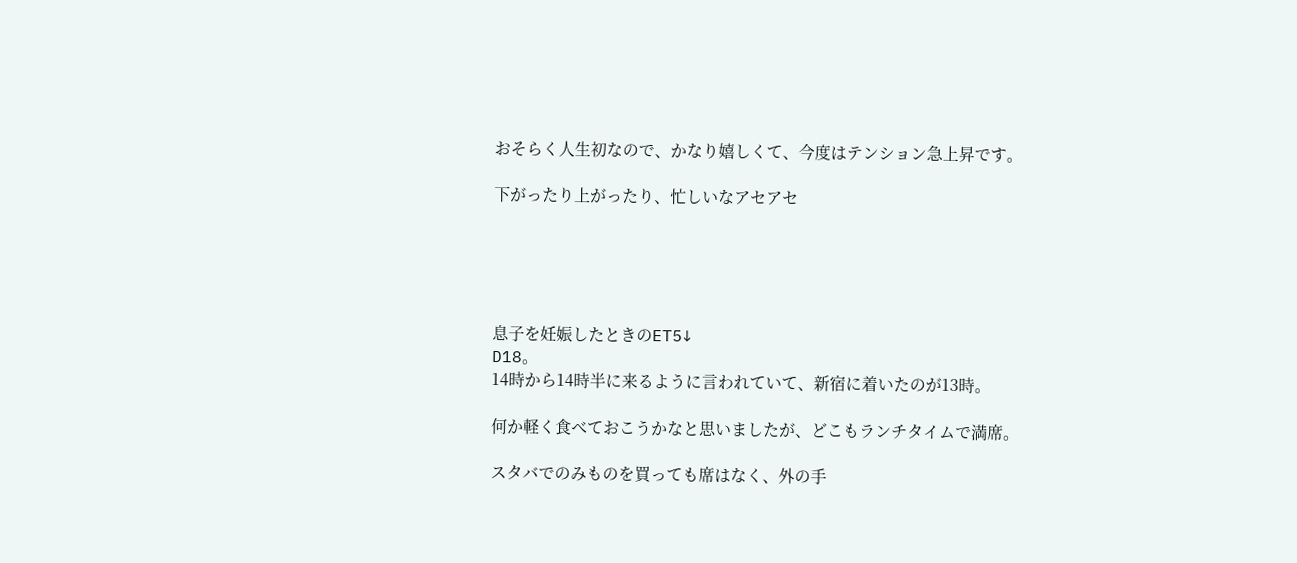おそらく人生初なので、かなり嬉しくて、今度はテンション急上昇です。

下がったり上がったり、忙しいなアセアセ





息子を妊娠したときのET5↓
D18。
14時から14時半に来るように言われていて、新宿に着いたのが13時。

何か軽く食べておこうかなと思いましたが、どこもランチタイムで満席。

スタバでのみものを買っても席はなく、外の手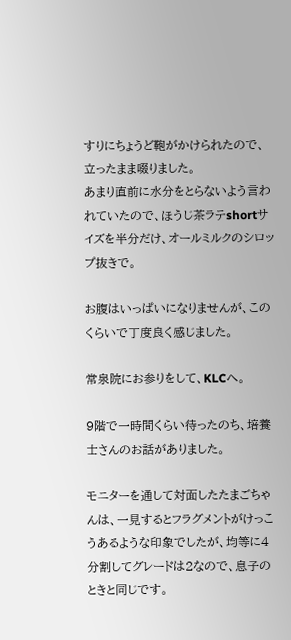すりにちょうど鞄がかけられたので、立ったまま啜りました。
あまり直前に水分をとらないよう言われていたので、ほうじ茶ラテshortサイズを半分だけ、オールミルクのシロップ抜きで。

お腹はいっぱいになりませんが、このくらいで丁度良く感じました。

常泉院にお参りをして、KLCへ。

9階で一時間くらい待ったのち、培養士さんのお話がありました。

モニターを通して対面したたまごちゃんは、一見するとフラグメントがけっこうあるような印象でしたが、均等に4分割してグレードは2なので、息子のときと同じです。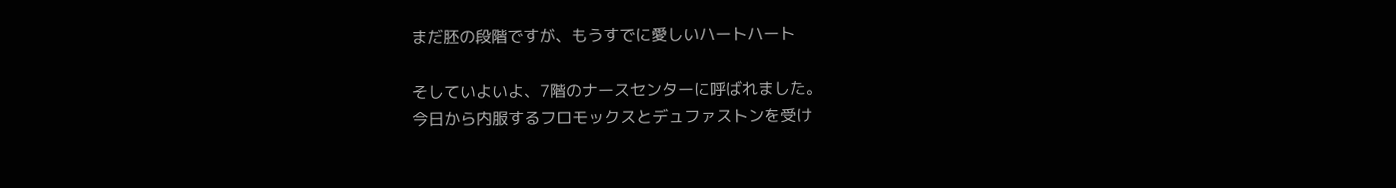まだ胚の段階ですが、もうすでに愛しいハートハート

そしていよいよ、7階のナースセンターに呼ばれました。
今日から内服するフロモックスとデュファストンを受け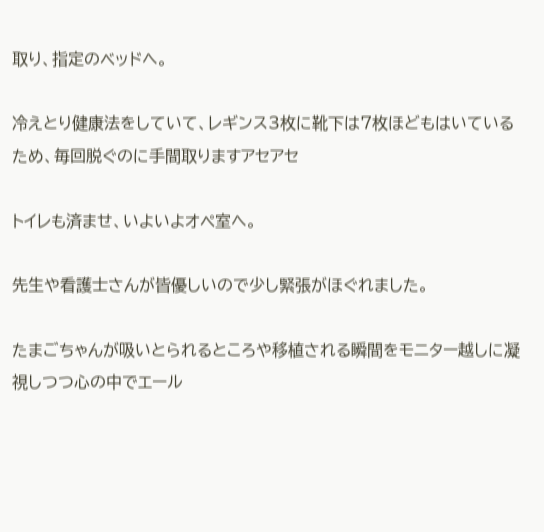取り、指定のベッドへ。

冷えとり健康法をしていて、レギンス3枚に靴下は7枚ほどもはいているため、毎回脱ぐのに手間取りますアセアセ

トイレも済ませ、いよいよオペ室へ。

先生や看護士さんが皆優しいので少し緊張がほぐれました。

たまごちゃんが吸いとられるところや移植される瞬間をモニター越しに凝視しつつ心の中でエール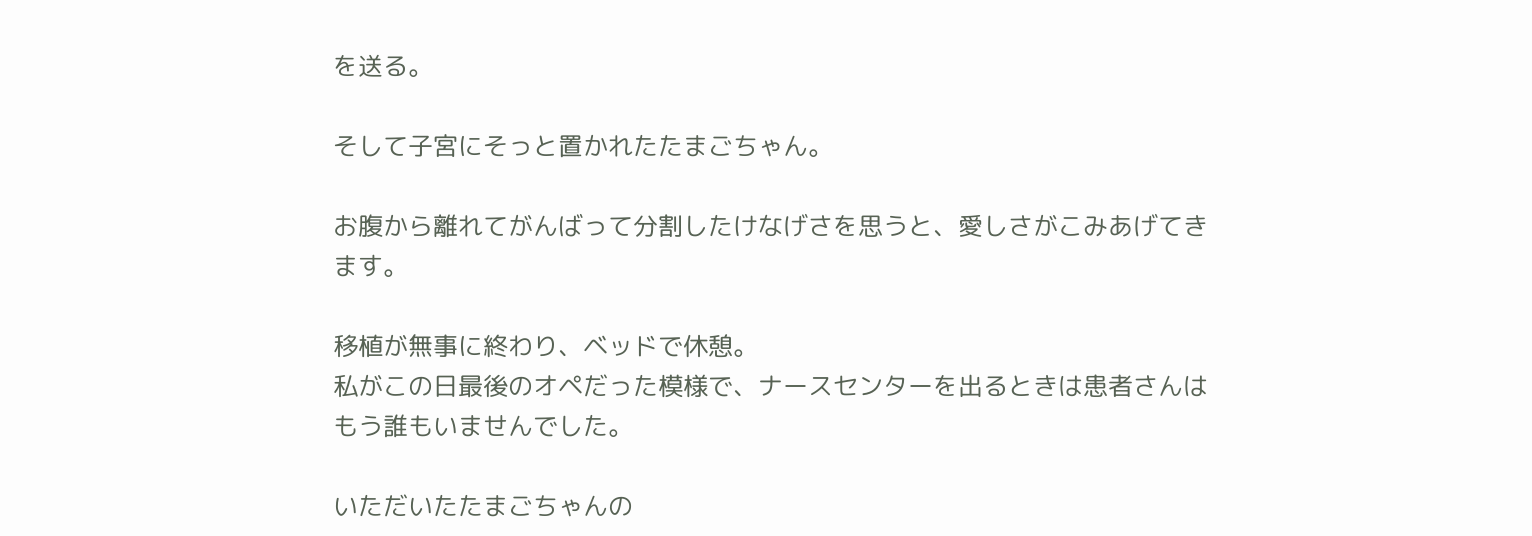を送る。

そして子宮にそっと置かれたたまごちゃん。

お腹から離れてがんばって分割したけなげさを思うと、愛しさがこみあげてきます。

移植が無事に終わり、ベッドで休憩。
私がこの日最後のオペだった模様で、ナースセンターを出るときは患者さんはもう誰もいませんでした。

いただいたたまごちゃんの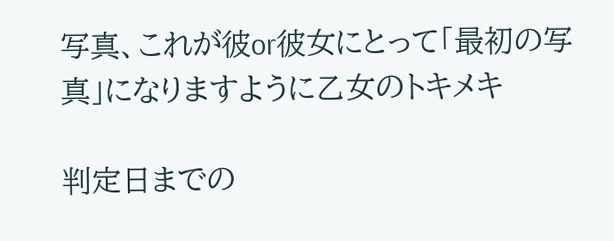写真、これが彼or彼女にとって「最初の写真」になりますように乙女のトキメキ

判定日までの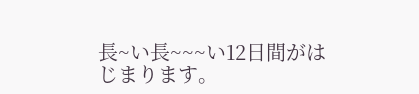長~い長~~~い12日間がはじまります。